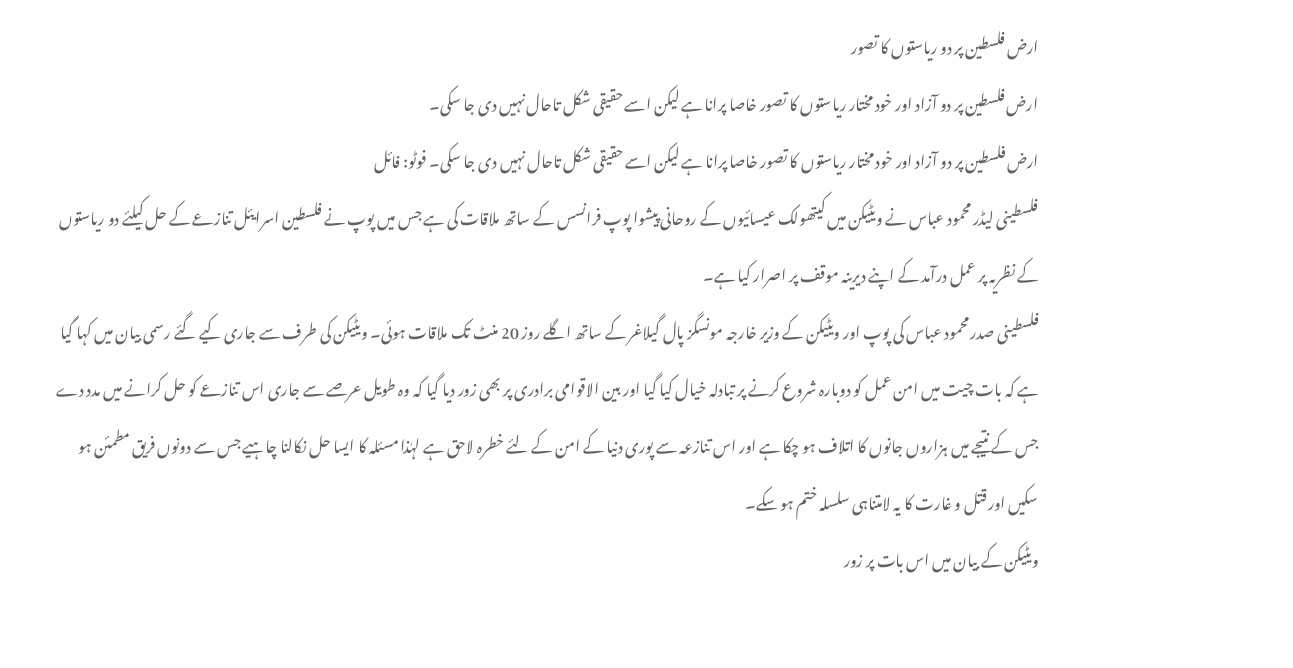ارض فلسطین پر دو ریاستوں کا تصور
ارض فلسطین پر دو آزاد اور خود مختار ریاستوں کا تصور خاصا پرانا ہے لیکن اسے حقیقی شکل تاحال نہیں دی جا سکی۔
ارض فلسطین پر دو آزاد اور خود مختار ریاستوں کا تصور خاصا پرانا ہے لیکن اسے حقیقی شکل تاحال نہیں دی جا سکی۔ فوٹو: فائل
فلسطینی لیڈر محمود عباس نے ویٹیکن میں کیتھولک عیسائیوں کے روحانی پیشوا پوپ فرانسس کے ساتھ ملاقات کی ہے جس میں پوپ نے فلسطین اسرایئل تنازعے کے حل کیلئے دو ریاستوں کے نظریہ پر عمل درآمد کے اپنے دیرینہ موقف پر اصرار کیا ہے۔
فلسطینی صدر محمود عباس کی پوپ اور ویٹیکن کے وزیر خارجہ مونسگز پال گیلاغر کے ساتھ اگلے روز 20 منٹ تک ملاقات ہوئی۔ ویٹیکن کی طرف سے جاری کیے گئے رسمی بیان میں کہا گیا ہے کہ بات چیت میں امن عمل کو دوبارہ شروع کرنے پر تبادلہ خیال کیا گیا اور بین الاقوامی برادری پر بھی زور دیا گیا کہ وہ طویل عرصے سے جاری اس تنازعے کو حل کرانے میں مدد دے جس کے نتیجے میں ہزاروں جانوں کا اتلاف ہو چکا ہے اور اس تنازعہ سے پوری دنیا کے امن کے لئے خطرہ لاحق ہے لہٰذا مسئلہ کا ایسا حل نکالنا چاہیے جس سے دونوں فریق مطمئن ہو سکیں اور قتل و غارت کا یہ لامتناہی سلسلہ ختم ہو سکے۔
ویٹیکن کے بیان میں اس بات پر زور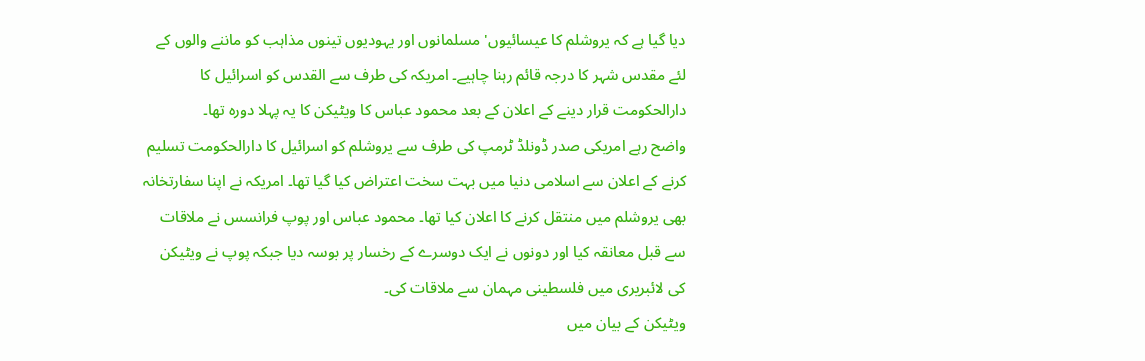دیا گیا ہے کہ یروشلم کا عیسائیوں' مسلمانوں اور یہودیوں تینوں مذاہب کو ماننے والوں کے لئے مقدس شہر کا درجہ قائم رہنا چاہیے۔ امریکہ کی طرف سے القدس کو اسرائیل کا دارالحکومت قرار دینے کے اعلان کے بعد محمود عباس کا ویٹیکن کا یہ پہلا دورہ تھا۔
واضح رہے امریکی صدر ڈونلڈ ٹرمپ کی طرف سے یروشلم کو اسرائیل کا دارالحکومت تسلیم کرنے کے اعلان سے اسلامی دنیا میں بہت سخت اعتراض کیا گیا تھا۔ امریکہ نے اپنا سفارتخانہ بھی یروشلم میں منتقل کرنے کا اعلان کیا تھا۔ محمود عباس اور پوپ فرانسس نے ملاقات سے قبل معانقہ کیا اور دونوں نے ایک دوسرے کے رخسار پر بوسہ دیا جبکہ پوپ نے ویٹیکن کی لائبریری میں فلسطینی مہمان سے ملاقات کی۔
ویٹیکن کے بیان میں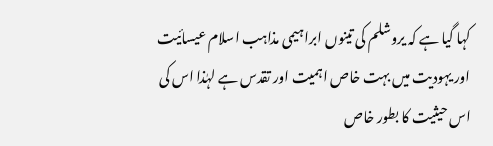کہا گیا ہے کہ یروشلم کی تینوں ابراہیمی مذاہب اسلام عیسائیت اور یہودیت میں بہت خاص اہمیت اور تقدس ہے لہٰذا اس کی اس حیثیت کا بطور خاص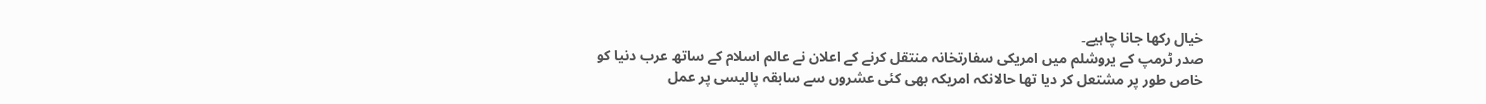خیال رکھا جانا چاہیے۔
صدر ٹرمپ کے یروشلم میں امریکی سفارتخانہ منتقل کرنے کے اعلان نے عالم اسلام کے ساتھ عرب دنیا کو خاص طور پر مشتعل کر دیا تھا حالانکہ امریکہ بھی کئی عشروں سے سابقہ پالیسی پر عمل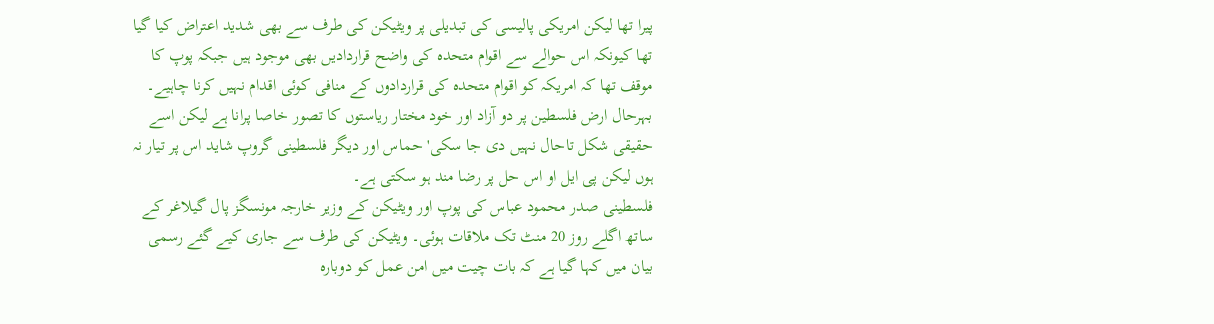پیرا تھا لیکن امریکی پالیسی کی تبدیلی پر ویٹیکن کی طرف سے بھی شدید اعتراض کیا گیا تھا کیونکہ اس حوالے سے اقوام متحدہ کی واضح قراردادیں بھی موجود ہیں جبکہ پوپ کا موقف تھا کہ امریکہ کو اقوام متحدہ کی قراردادوں کے منافی کوئی اقدام نہیں کرنا چاہیے۔
بہرحال ارض فلسطین پر دو آزاد اور خود مختار ریاستوں کا تصور خاصا پرانا ہے لیکن اسے حقیقی شکل تاحال نہیں دی جا سکی' حماس اور دیگر فلسطینی گروپ شاید اس پر تیار نہ ہوں لیکن پی ایل او اس حل پر رضا مند ہو سکتی ہے۔
فلسطینی صدر محمود عباس کی پوپ اور ویٹیکن کے وزیر خارجہ مونسگز پال گیلاغر کے ساتھ اگلے روز 20 منٹ تک ملاقات ہوئی۔ ویٹیکن کی طرف سے جاری کیے گئے رسمی بیان میں کہا گیا ہے کہ بات چیت میں امن عمل کو دوبارہ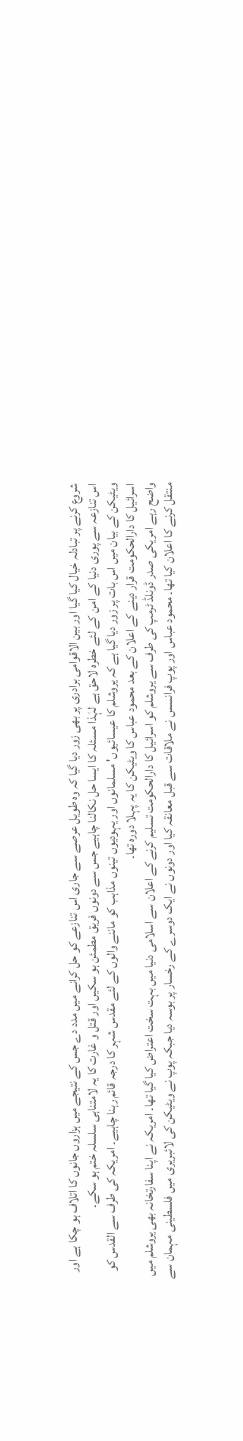شروع کرنے پر تبادلہ خیال کیا گیا اور بین الاقوامی برادری پر بھی زور دیا گیا کہ وہ طویل عرصے سے جاری اس تنازعے کو حل کرانے میں مدد دے جس کے نتیجے میں ہزاروں جانوں کا اتلاف ہو چکا ہے اور اس تنازعہ سے پوری دنیا کے امن کے لئے خطرہ لاحق ہے لہٰذا مسئلہ کا ایسا حل نکالنا چاہیے جس سے دونوں فریق مطمئن ہو سکیں اور قتل و غارت کا یہ لامتناہی سلسلہ ختم ہو سکے۔
ویٹیکن کے بیان میں اس بات پر زور دیا گیا ہے کہ یروشلم کا عیسائیوں' مسلمانوں اور یہودیوں تینوں مذاہب کو ماننے والوں کے لئے مقدس شہر کا درجہ قائم رہنا چاہیے۔ امریکہ کی طرف سے القدس کو اسرائیل کا دارالحکومت قرار دینے کے اعلان کے بعد محمود عباس کا ویٹیکن کا یہ پہلا دورہ تھا۔
واضح رہے امریکی صدر ڈونلڈ ٹرمپ کی طرف سے یروشلم کو اسرائیل کا دارالحکومت تسلیم کرنے کے اعلان سے اسلامی دنیا میں بہت سخت اعتراض کیا گیا تھا۔ امریکہ نے اپنا سفارتخانہ بھی یروشلم میں منتقل کرنے کا اعلان کیا تھا۔ محمود عباس اور پوپ فرانسس نے ملاقات سے قبل معانقہ کیا اور دونوں نے ایک دوسرے کے رخسار پر بوسہ دیا جبکہ پوپ نے ویٹیکن کی لائبریری میں فلسطینی مہمان سے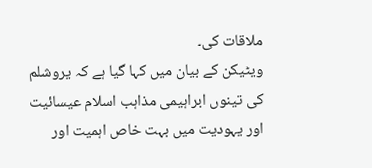ملاقات کی۔
ویٹیکن کے بیان میں کہا گیا ہے کہ یروشلم کی تینوں ابراہیمی مذاہب اسلام عیسائیت اور یہودیت میں بہت خاص اہمیت اور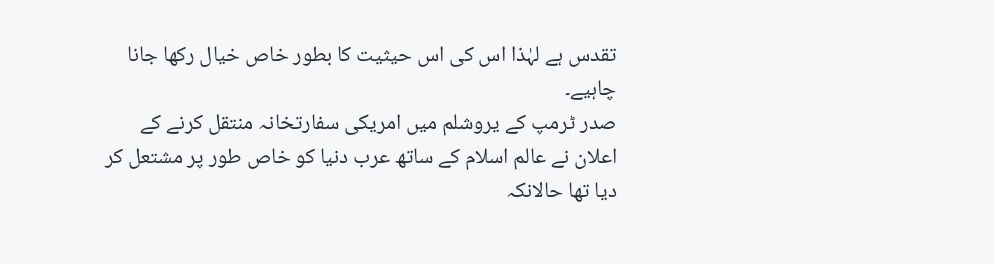تقدس ہے لہٰذا اس کی اس حیثیت کا بطور خاص خیال رکھا جانا چاہیے۔
صدر ٹرمپ کے یروشلم میں امریکی سفارتخانہ منتقل کرنے کے اعلان نے عالم اسلام کے ساتھ عرب دنیا کو خاص طور پر مشتعل کر دیا تھا حالانکہ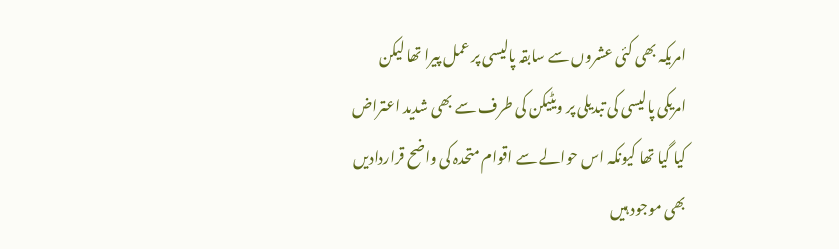امریکہ بھی کئی عشروں سے سابقہ پالیسی پر عمل پیرا تھا لیکن امریکی پالیسی کی تبدیلی پر ویٹیکن کی طرف سے بھی شدید اعتراض کیا گیا تھا کیونکہ اس حوالے سے اقوام متحدہ کی واضح قراردادیں بھی موجود ہیں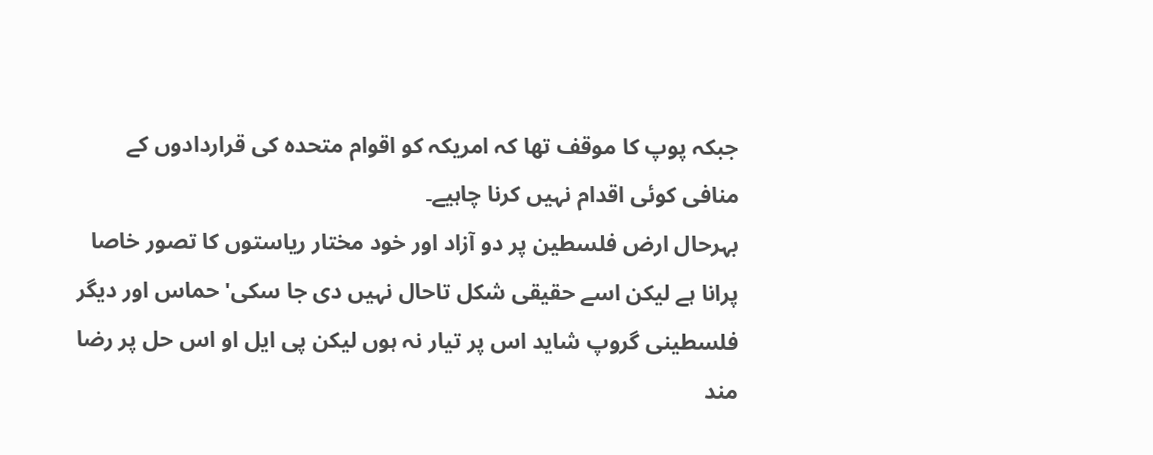جبکہ پوپ کا موقف تھا کہ امریکہ کو اقوام متحدہ کی قراردادوں کے منافی کوئی اقدام نہیں کرنا چاہیے۔
بہرحال ارض فلسطین پر دو آزاد اور خود مختار ریاستوں کا تصور خاصا پرانا ہے لیکن اسے حقیقی شکل تاحال نہیں دی جا سکی' حماس اور دیگر فلسطینی گروپ شاید اس پر تیار نہ ہوں لیکن پی ایل او اس حل پر رضا مند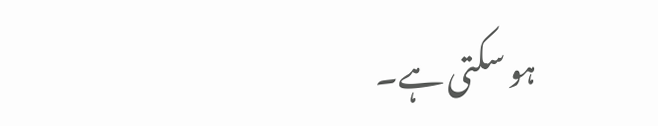ہو سکتی ہے۔